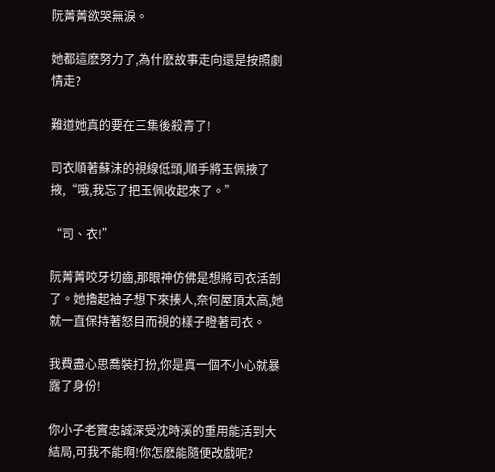阮菁菁欲哭無淚。

她都這麽努力了,為什麽故事走向還是按照劇情走?

難道她真的要在三集後殺青了!

司衣順著蘇沫的視線低頭,順手將玉佩掖了掖,“哦,我忘了把玉佩收起來了。”

“司、衣!”

阮菁菁咬牙切齒,那眼神仿佛是想將司衣活剖了。她擼起袖子想下來揍人,奈何屋頂太高,她就一直保持著怒目而視的樣子瞪著司衣。

我費盡心思喬裝打扮,你是真一個不小心就暴露了身份!

你小子老實忠誠深受沈時溪的重用能活到大結局,可我不能啊!你怎麽能隨便改戲呢?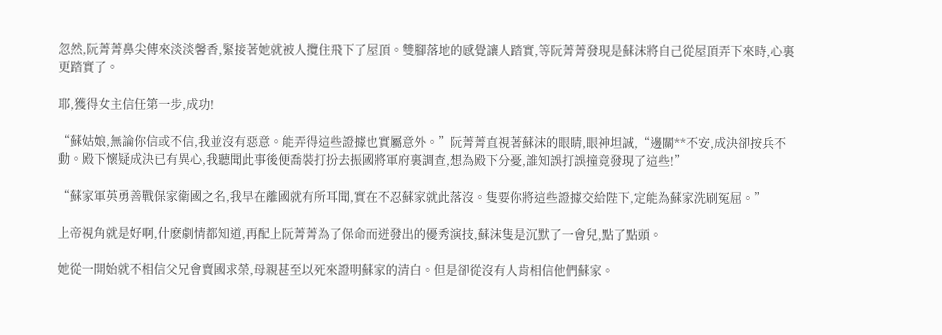忽然,阮菁菁鼻尖傳來淡淡馨香,緊接著她就被人攬住飛下了屋頂。雙腳落地的感覺讓人踏實,等阮菁菁發現是蘇沫將自己從屋頂弄下來時,心裏更踏實了。

耶,獲得女主信任第一步,成功!

“蘇姑娘,無論你信或不信,我並沒有惡意。能弄得這些證據也實屬意外。”阮菁菁直視著蘇沫的眼睛,眼神坦誠,“邊關**不安,成決卻按兵不動。殿下懷疑成決已有異心,我聽聞此事後便喬裝打扮去振國將軍府裏調查,想為殿下分憂,誰知誤打誤撞竟發現了這些!”

“蘇家軍英勇善戰保家衛國之名,我早在離國就有所耳聞,實在不忍蘇家就此落沒。隻要你將這些證據交給陛下,定能為蘇家洗刷冤屈。”

上帝視角就是好啊,什麽劇情都知道,再配上阮菁菁為了保命而迸發出的優秀演技,蘇沫隻是沉默了一會兒,點了點頭。

她從一開始就不相信父兄會賣國求榮,母親甚至以死來證明蘇家的清白。但是卻從沒有人肯相信他們蘇家。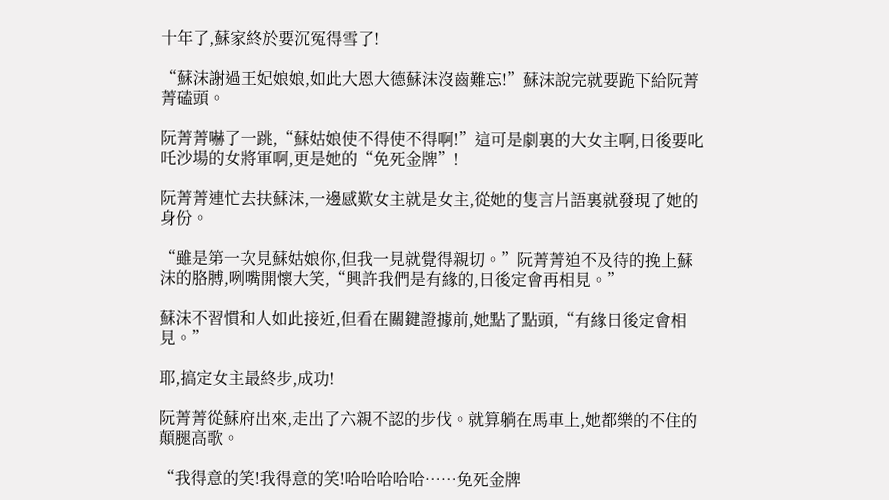十年了,蘇家終於要沉冤得雪了!

“蘇沫謝過王妃娘娘,如此大恩大德蘇沫沒齒難忘!”蘇沫說完就要跪下給阮菁菁磕頭。

阮菁菁嚇了一跳,“蘇姑娘使不得使不得啊!”這可是劇裏的大女主啊,日後要叱吒沙場的女將軍啊,更是她的“免死金牌”!

阮菁菁連忙去扶蘇沫,一邊感歎女主就是女主,從她的隻言片語裏就發現了她的身份。

“雖是第一次見蘇姑娘你,但我一見就覺得親切。”阮菁菁迫不及待的挽上蘇沫的胳膊,咧嘴開懷大笑,“興許我們是有緣的,日後定會再相見。”

蘇沫不習慣和人如此接近,但看在關鍵證據前,她點了點頭,“有緣日後定會相見。”

耶,搞定女主最終步,成功!

阮菁菁從蘇府出來,走出了六親不認的步伐。就算躺在馬車上,她都樂的不住的顛腿高歌。

“我得意的笑!我得意的笑!哈哈哈哈哈……免死金牌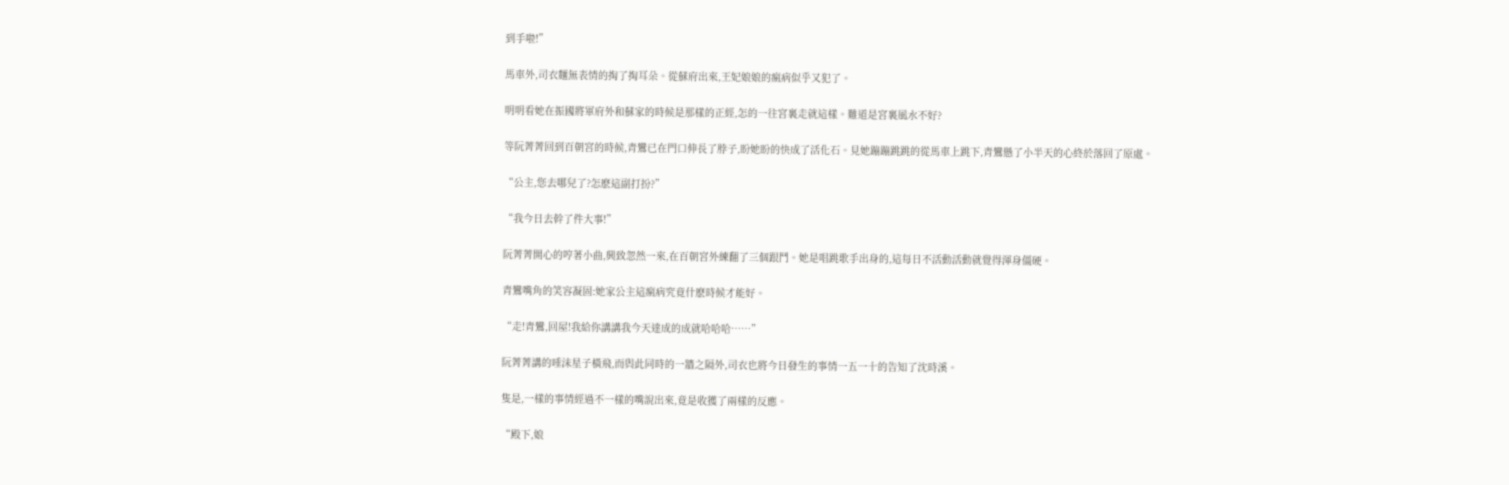到手啦!”

馬車外,司衣麵無表情的掏了掏耳朵。從蘇府出來,王妃娘娘的瘋病似乎又犯了。

明明看她在振國將軍府外和蘇家的時候是那樣的正經,怎的一往宮裏走就這樣。難道是宮裏風水不好?

等阮菁菁回到百朝宮的時候,青鸞已在門口伸長了脖子,盼她盼的快成了活化石。見她蹦蹦跳跳的從馬車上跳下,青鸞懸了小半天的心終於落回了原處。

“公主,您去哪兒了?怎麽這副打扮?”

“我今日去幹了件大事!”

阮菁菁開心的哼著小曲,興致忽然一來,在百朝宮外練翻了三個跟鬥。她是唱跳歌手出身的,這每日不活動活動就覺得渾身僵硬。

青鸞嘴角的笑容凝固:她家公主這瘋病究竟什麽時候才能好。

“走!青鸞,回屋!我給你講講我今天達成的成就哈哈哈……”

阮菁菁講的唾沫星子橫飛,而與此同時的一牆之隔外,司衣也將今日發生的事情一五一十的告知了沈時溪。

隻是,一樣的事情經過不一樣的嘴說出來,竟是收獲了兩樣的反應。

“殿下,娘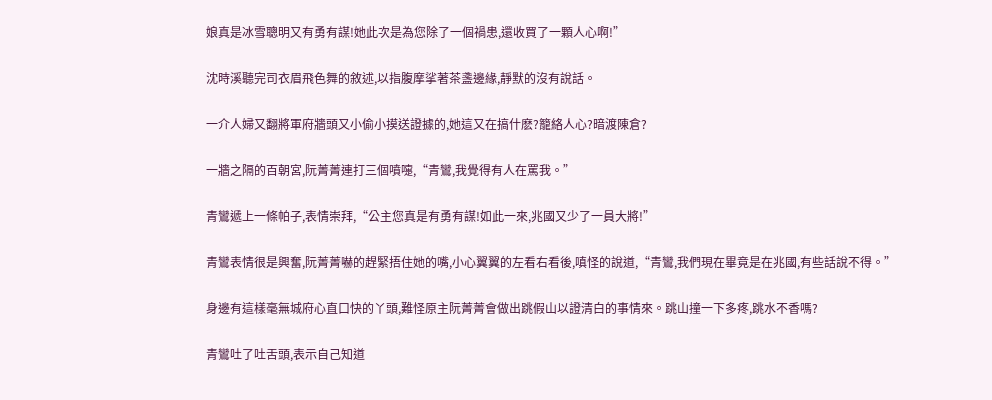娘真是冰雪聰明又有勇有謀!她此次是為您除了一個禍患,還收買了一顆人心啊!”

沈時溪聽完司衣眉飛色舞的敘述,以指腹摩挲著茶盞邊緣,靜默的沒有說話。

一介人婦又翻將軍府牆頭又小偷小摸送證據的,她這又在搞什麽?籠絡人心?暗渡陳倉?

一牆之隔的百朝宮,阮菁菁連打三個噴嚏,“青鸞,我覺得有人在罵我。”

青鸞遞上一條帕子,表情崇拜,“公主您真是有勇有謀!如此一來,兆國又少了一員大將!”

青鸞表情很是興奮,阮菁菁嚇的趕緊捂住她的嘴,小心翼翼的左看右看後,嗔怪的說道,“青鸞,我們現在畢竟是在兆國,有些話說不得。”

身邊有這樣毫無城府心直口快的丫頭,難怪原主阮菁菁會做出跳假山以證清白的事情來。跳山撞一下多疼,跳水不香嗎?

青鸞吐了吐舌頭,表示自己知道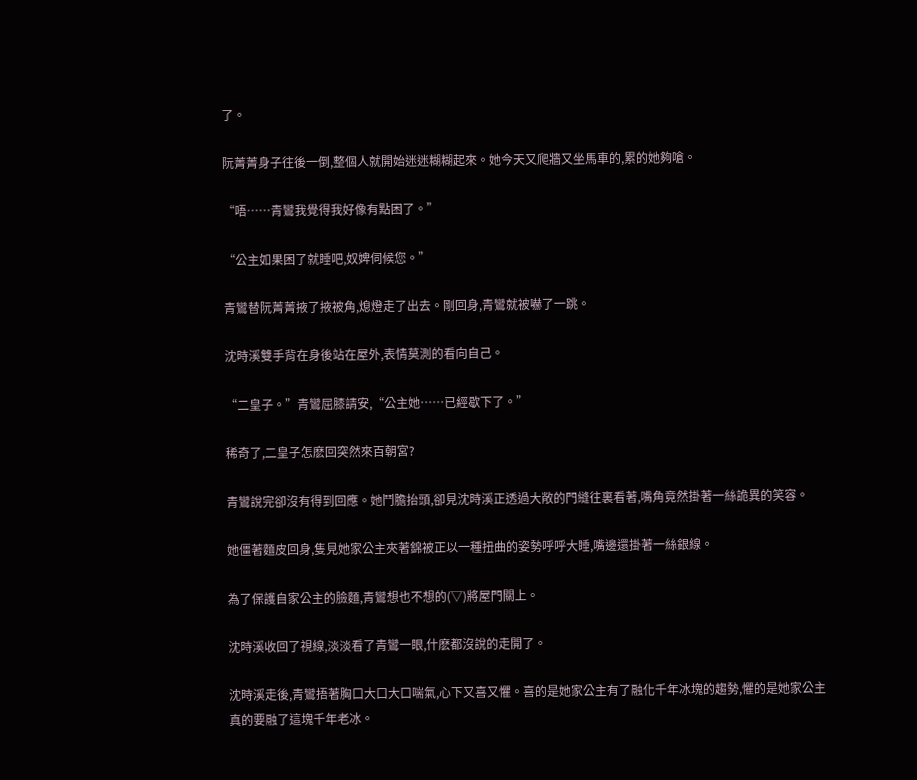了。

阮菁菁身子往後一倒,整個人就開始迷迷糊糊起來。她今天又爬牆又坐馬車的,累的她夠嗆。

“唔……青鸞我覺得我好像有點困了。”

“公主如果困了就睡吧,奴婢伺候您。”

青鸞替阮菁菁掖了掖被角,熄燈走了出去。剛回身,青鸞就被嚇了一跳。

沈時溪雙手背在身後站在屋外,表情莫測的看向自己。

“二皇子。”青鸞屈膝請安,“公主她……已經歇下了。”

稀奇了,二皇子怎麽回突然來百朝宮?

青鸞說完卻沒有得到回應。她鬥膽抬頭,卻見沈時溪正透過大敞的門縫往裏看著,嘴角竟然掛著一絲詭異的笑容。

她僵著麵皮回身,隻見她家公主夾著錦被正以一種扭曲的姿勢呼呼大睡,嘴邊還掛著一絲銀線。

為了保護自家公主的臉麵,青鸞想也不想的(▽)將屋門關上。

沈時溪收回了視線,淡淡看了青鸞一眼,什麽都沒說的走開了。

沈時溪走後,青鸞捂著胸口大口大口喘氣,心下又喜又懼。喜的是她家公主有了融化千年冰塊的趨勢,懼的是她家公主真的要融了這塊千年老冰。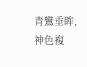青鸞垂眸,神色複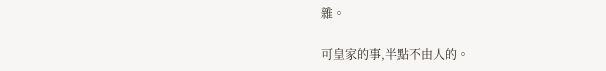雜。

可皇家的事,半點不由人的。